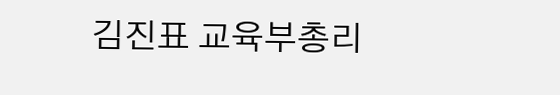김진표 교육부총리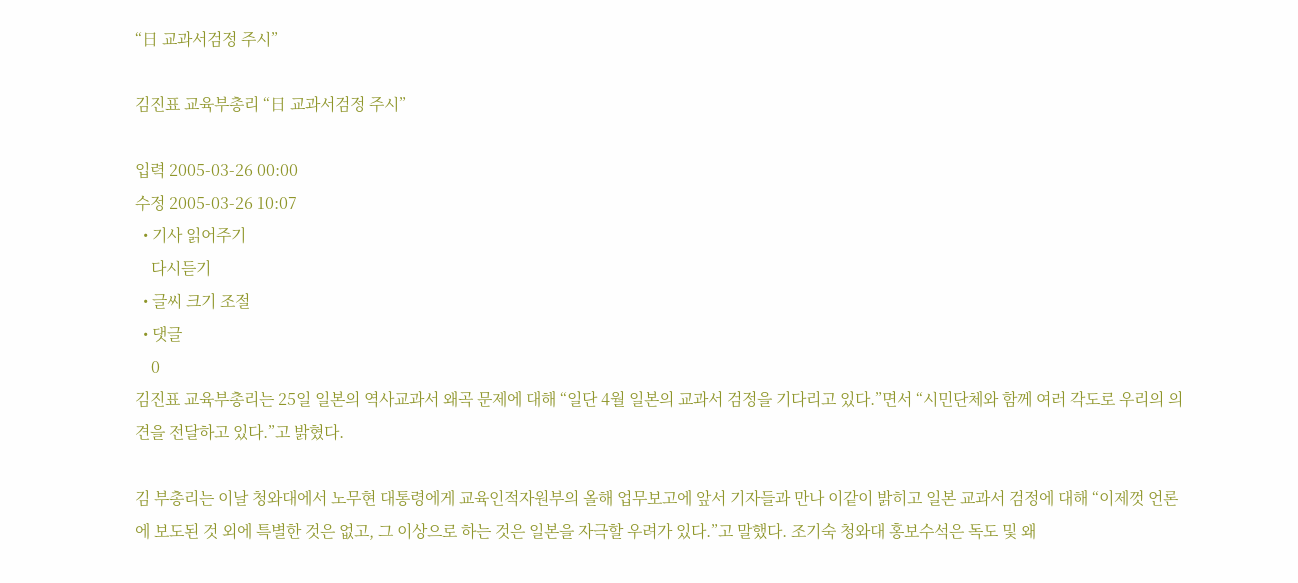“日 교과서검정 주시”

김진표 교육부총리 “日 교과서검정 주시”

입력 2005-03-26 00:00
수정 2005-03-26 10:07
  • 기사 읽어주기
    다시듣기
  • 글씨 크기 조절
  • 댓글
    0
김진표 교육부총리는 25일 일본의 역사교과서 왜곡 문제에 대해 “일단 4월 일본의 교과서 검정을 기다리고 있다.”면서 “시민단체와 함께 여러 각도로 우리의 의견을 전달하고 있다.”고 밝혔다.

김 부총리는 이날 청와대에서 노무현 대통령에게 교육인적자원부의 올해 업무보고에 앞서 기자들과 만나 이같이 밝히고 일본 교과서 검정에 대해 “이제껏 언론에 보도된 것 외에 특별한 것은 없고, 그 이상으로 하는 것은 일본을 자극할 우려가 있다.”고 말했다. 조기숙 청와대 홍보수석은 독도 및 왜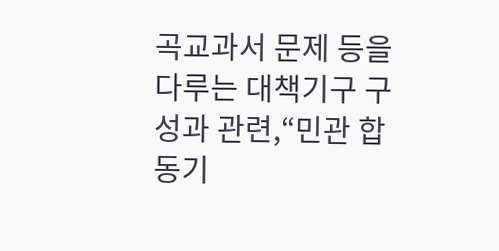곡교과서 문제 등을 다루는 대책기구 구성과 관련,“민관 합동기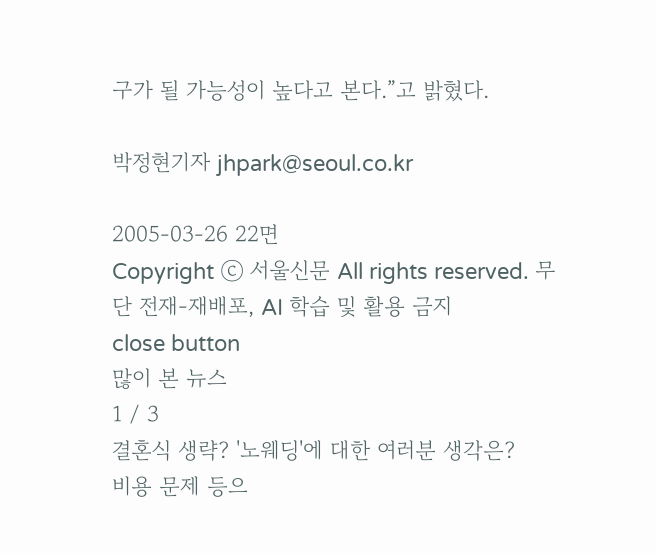구가 될 가능성이 높다고 본다.”고 밝혔다.

박정현기자 jhpark@seoul.co.kr

2005-03-26 22면
Copyright ⓒ 서울신문 All rights reserved. 무단 전재-재배포, AI 학습 및 활용 금지
close button
많이 본 뉴스
1 / 3
결혼식 생략? '노웨딩'에 대한 여러분 생각은?
비용 문제 등으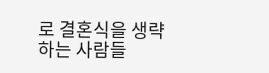로 결혼식을 생략하는 사람들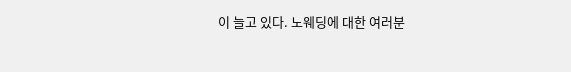이 늘고 있다. 노웨딩에 대한 여러분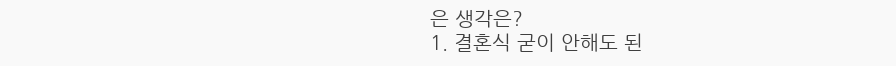은 생각은?
1. 결혼식 굳이 안해도 된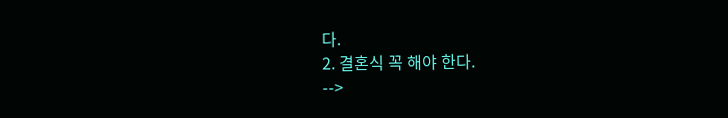다.
2. 결혼식 꼭 해야 한다.
-->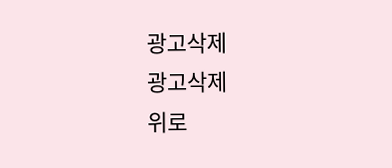광고삭제
광고삭제
위로